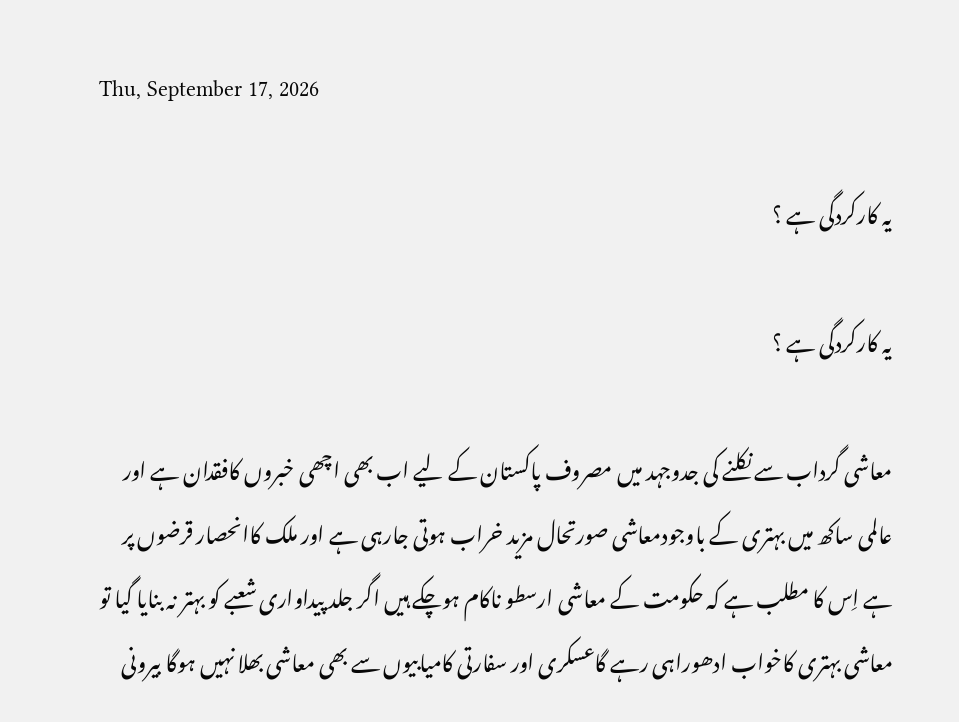Thu, September 17, 2026

یہ کارکردگی ہے ؟

یہ کارکردگی ہے ؟

معاشی گرداب سے نکلنے کی جدوجہد میں مصروف پاکستان کے لیے اب بھی اچھی خبروں کافقدان ہے اور عالمی ساکھ میں بہتری کے باوجودمعاشی صورتحال مزید خراب ہوتی جارہی ہے اور ملک کاانحصار قرضوں پر ہے اِس کا مطلب ہے کہ حکومت کے معاشی ارسطو ناکام ہوچکے ہیں اگر جلد پیداواری شعبے کو بہتر نہ بنایا گیا تو معاشی بہتری کاخواب ادھوراہی رہے گاعسکری اور سفارتی کامیابیوں سے بھی معاشی بھلا نہیں ہوگا بیرونی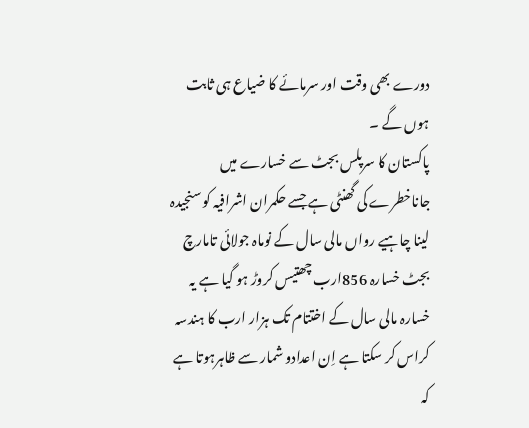دورے بھی وقت اور سرمائے کا ضیاع ہی ثابت ہوں گے ۔
پاکستان کا سرپلس بجٹ سے خسارے میں جاناخطرے کی گھنٹی ہے جسے حکمران اشرافیہ کو سنجیدہ لینا چاہیے رواں مالی سال کے نوماہ جولائی تامارچ بجٹ خسارہ 856ارب چھتیس کروڑ ہو گیا ہے یہ خسارہ مالی سال کے اختتام تک ہزار ارب کا ہندسہ کراس کر سکتا ہے اِن اعدادو شمار سے ظاہرہوتا ہے کہ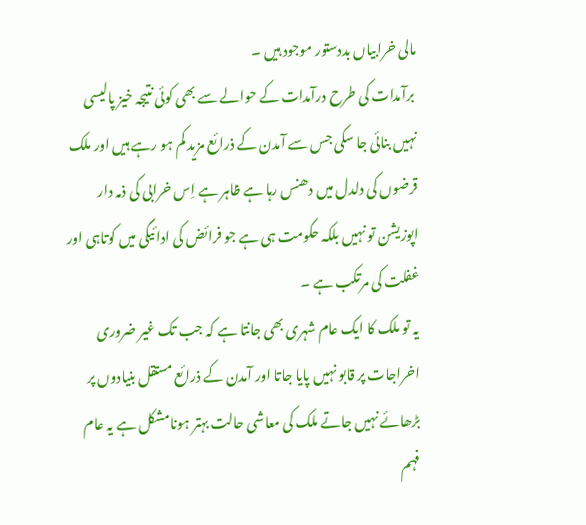مالی خرابیاں بددستور موجود ہیں ۔
 برآمدات کی طرح درآمدات کے حوالے سے بھی کوئی نتیجہ خیز پالیسی نہیں بنائی جا سکی جس سے آمدن کے ذرائع مزید کم ہو رہے ہیں اور ملک قرضوں کی دلدل میں دھنس رہا ہے ظاہر ہے اِس خرابی کی ذمہ دار اپوزیشن تو نہیں بلکہ حکومت ہی ہے جو فرائض کی ادائیگی میں کوتاہی اور غفلت کی مرتکب ہے ۔
یہ تو ملک کا ایک عام شہری بھی جانتا ہے کہ جب تک غیر ضروری اخراجات پر قابو نہیں پایا جاتا اور آمدن کے ذرائع مستقل بنیادوں پر بڑھائے نہیں جاتے ملک کی معاشی حالت بہتر ہونامشکل ہے یہ عام فہم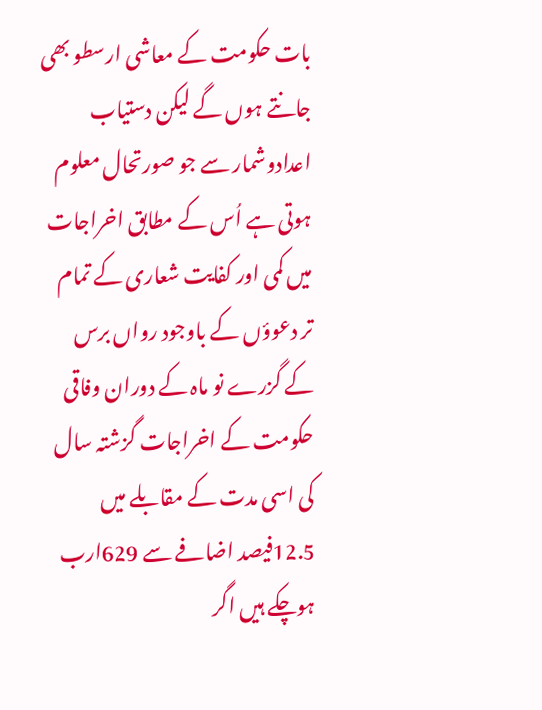بات حکومت کے معاشی ارسطو بھی جانتے ہوں گے لیکن دستیاب اعدادوشمار سے جو صورتحال معلوم ہوتی ہے اُس کے مطابق اخراجات میں کمی اور کفایت شعاری کے تمام تر دعوؤں کے باوجود رواں برس کے گزرے نو ماہ کے دوران وفاقی حکومت کے اخراجات گزشتہ سال کی اسی مدت کے مقابلے میں 12.5فیصد اضافے سے 629ارب ہوچکے ہیں اگر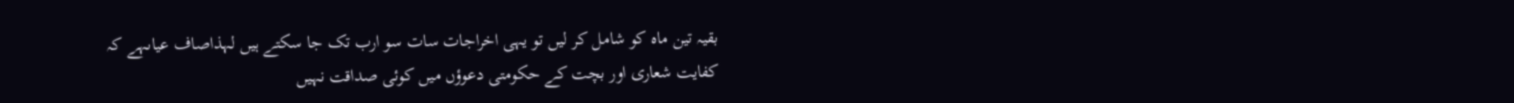بقیہ تین ماہ کو شامل کر لیں تو یہی اخراجات سات سو ارب تک جا سکتے ہیں لہذاصاف عیاںہے کہ کفایت شعاری اور بچت کے حکومتی دعوؤں میں کوئی صداقت نہیں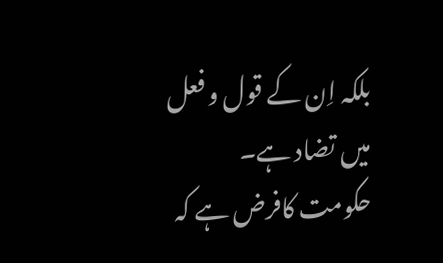بلکہ اِن کے قول و فعل میں تضاد ہے۔
حکومت کافرض ہے کہ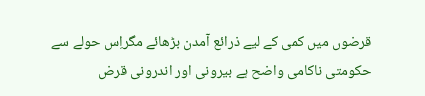قرضوں میں کمی کے لیے ذرائع آمدن بڑھائے مگراِس حولے سے حکومتی ناکامی واضح ہے بیرونی اور اندرونی قرض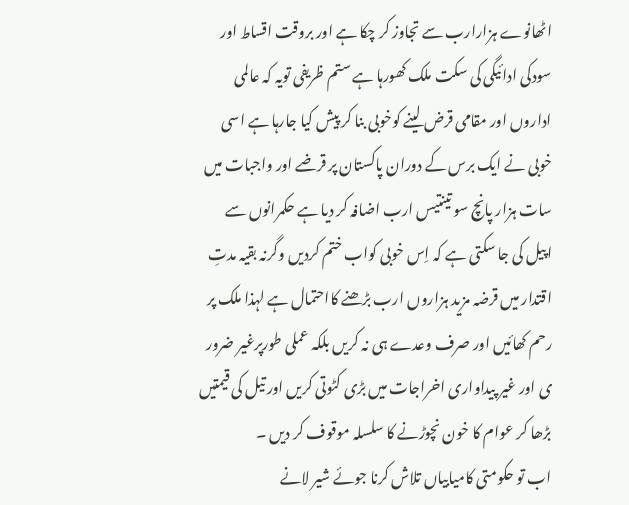اٹھانوے ہزارارب سے تجاوز کر چکا ہے اور بروقت اقساط اور سودکی ادائیگی کی سکت ملک کھورہا ہے ستم ظریفی تویہ کہ عالمی اداروں اور مقامی قرض لینے کوخوبی بنا کر پیش کیا جارہا ہے اسی خوبی نے ایک برس کے دوران پاکستان پر قرضے اور واجبات میں سات ہزار پانچ سو تینتیس ارب اضافہ کر دیا ہے حکمرانوں سے اپیل کی جا سکتی ہے کہ اِس خوبی کواب ختم کردیں وگرنہ بقیہ مدتِ اقتدار میں قرضہ مزید ہزاروں ارب بڑھنے کااحتمال ہے لہذا ملک پر رحم کھائیں اور صرف وعدے ہی نہ کریں بلکہ عملی طورپرغیر ضرور ی اور غیر پیداواری اخراجات میں بڑی کٹوتی کریں اور تیل کی قیمتیں بڑھا کر عوام کا خون نچوڑنے کا سلسلہ موقوف کر دیں ۔
اب تو حکومتی کامیابیاں تلاش کرنا جوئے شیر لانے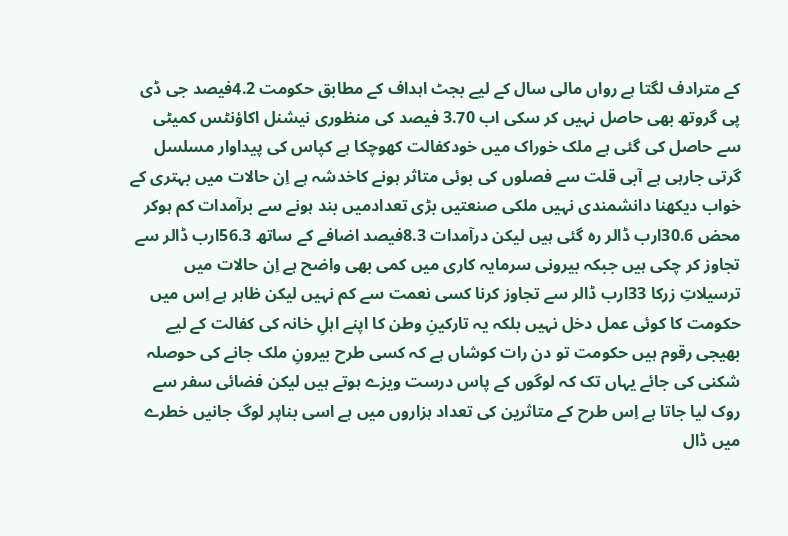کے مترادف لگتا ہے رواں مالی سال کے لیے بجٹ اہداف کے مطابق حکومت 4.2فیصد جی ڈی پی گروتھ بھی حاصل نہیں کر سکی اب 3.70 فیصد کی منظوری نیشنل اکاؤنٹس کمیٹی سے حاصل کی گئی ہے ملک خوراک میں خودکفالت کھوچکا ہے کپاس کی پیداوار مسلسل گرتی جارہی ہے آبی قلت سے فصلوں کی بوئی متاثر ہونے کاخدشہ ہے اِن حالات میں بہتری کے خواب دیکھنا دانشمندی نہیں ملکی صنعتیں بڑی تعدادمیں بند ہونے سے برآمدات کم ہوکر محض 30.6ارب ڈالر رہ گئی ہیں لیکن درآمدات 8.3فیصد اضافے کے ساتھ 56.3ارب ڈالر سے تجاوز کر چکی ہیں جبکہ بیرونی سرمایہ کاری میں کمی بھی واضح ہے اِن حالات میں ترسیلاتِ زرکا 33ارب ڈالر سے تجاوز کرنا کسی نعمت سے کم نہیں لیکن ظاہر ہے اِس میں حکومت کا کوئی عمل دخل نہیں بلکہ یہ تارکینِ وطن کا اپنے اہلِ خانہ کی کفالت کے لیے بھیجی رقوم ہیں حکومت تو دن رات کوشاں ہے کہ کسی طرح بیرونِ ملک جانے کی حوصلہ شکنی کی جائے یہاں تک کہ لوگوں کے پاس درست ویزے ہوتے ہیں لیکن فضائی سفر سے روک لیا جاتا ہے اِس طرح کے متاثرین کی تعداد ہزاروں میں ہے اسی بناپر لوگ جانیں خطرے میں ڈال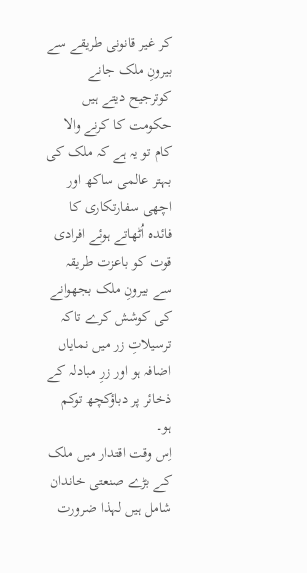کر غیر قانونی طریقے سے بیرونِ ملک جانے کوترجیح دیتے ہیں حکومت کا کرنے والا کام تو یہ ہے کہ ملک کی بہتر عالمی ساکھ اور اچھی سفارتکاری کا فائدہ اُٹھاتے ہوئے افرادی قوت کو باعزت طریقہ سے بیرونِ ملک بجھوانے کی کوشش کرے تاکہ ترسیلاتِ زر میں نمایاں اضافہ ہو اور زرِ مبادلہ کے ذخائر پر دباؤکچھ توکم ہو۔
اِس وقت اقتدار میں ملک کے بڑے صنعتی خاندان شامل ہیں لہذا ضرورت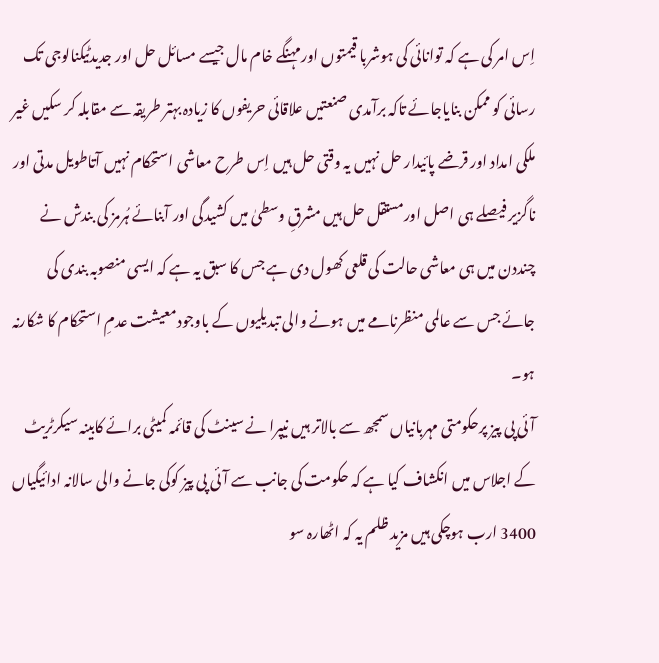اِس امر کی ہے کہ توانائی کی ہوشربا قیمتوں اورمہنگے خام مال جیسے مسائل حل اور جدیدٹیکنالوجی تک رسائی کو ممکن بنایاجائے تاکہ برآمدی صنعتیں علاقائی حریفوں کا زیادہ بہتر طریقہ سے مقابلہ کر سکیں غیر ملکی امداد اور قرضے پائیدار حل نہیں یہ وقتی حل ہیں اِس طرح معاشی استحکام نہیں آتاطویل مدتی اور ناگزیر فیصلے ہی اصل اورمستقل حل ہیں مشرقِ وسطیٰ میں کشیدگی اور آبنائے ہُرمز کی بندش نے چنددن میں ہی معاشی حالت کی قلعی کھول دی ہے جس کا سبق یہ ہے کہ ایسی منصوبہ بندی کی جائے جس سے عالمی منظرنامے میں ہونے والی تبدیلیوں کے باوجودمعیشت عدمِ استحکام کا شکارنہ ہو۔
آئی پی پیز پرحکومتی مہربانیاں سمجھ سے بالاتر ہیں نیپرا نے سینٹ کی قائمہ کمیٹی برائے کابینہ سیکرٹریٹ کے اجلاس میں انکشاف کیا ہے کہ حکومت کی جانب سے آئی پی پیز کوکی جانے والی سالانہ ادائیگیاں 3400 ارب ہوچکی ہیں مزید ظلم یہ کہ اٹھارہ سو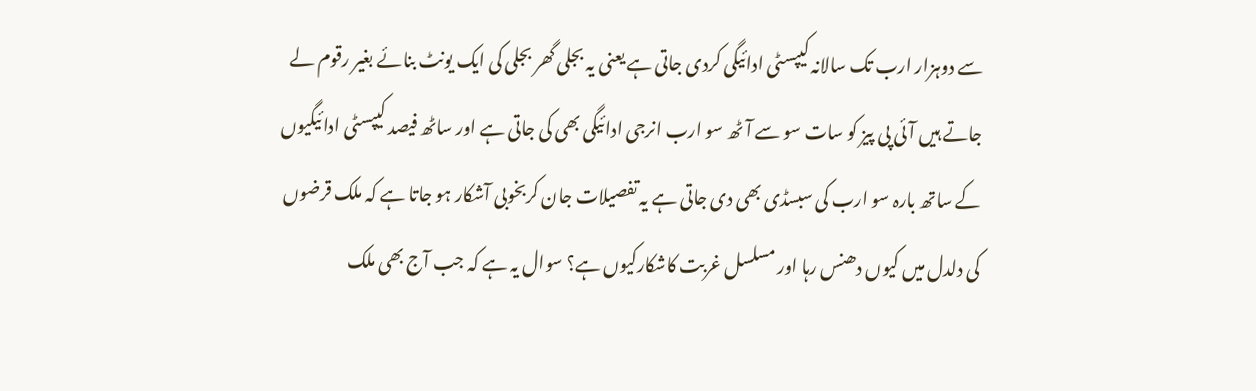سے دوہزار ارب تک سالانہ کیپسٹی ادائیگی کردی جاتی ہے یعنی یہ بجلی گھر بجلی کی ایک یونٹ بنائے بغیر رقوم لے جاتے ہیں آئی پی پیز کو سات سو سے آٹھ سو ارب انرجی ادائیگی بھی کی جاتی ہے اور ساٹھ فیصد کیپسٹی ادائیگیوں کے ساتھ بارہ سو ارب کی سبسڈی بھی دی جاتی ہے یہ تفصیلات جان کربخوبی آشکار ہو جاتا ہے کہ ملک قرضوں کی دلدل میں کیوں دھنس رہا اور مسلسل غربت کاشکارکیوں ہے؟ سوال یہ ہے کہ جب آج بھی ملک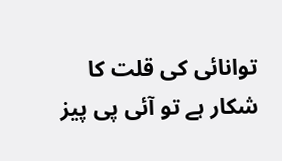توانائی کی قلت کا شکار ہے تو آئی پی پیز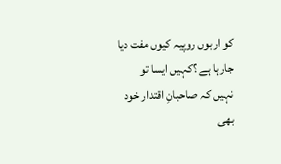کو اربوں روپیہ کیوں مفت دیا جارہا ہے ؟کہیں ایسا تو نہیں کہ صاحبانِ اقتدار خود بھی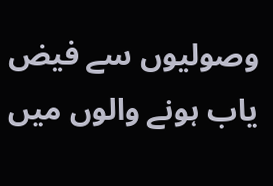وصولیوں سے فیض یاب ہونے والوں میں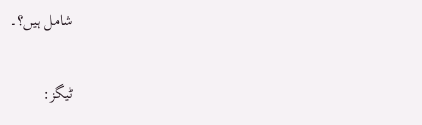شامل ہیں؟۔

ٹیگز: